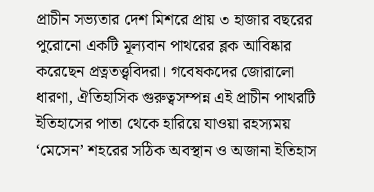প্রাচীন সভ্যতার দেশ মিশরে প্রায় ৩ হাজার বছরের পুরোনো একটি মূল্যবান পাথরের ব্লক আবিষ্কার করেছেন প্রত্নতত্ত্ববিদরা। গবেষকদের জোরালো ধারণা, ঐতিহাসিক গুরুত্বসম্পন্ন এই প্রাচীন পাথরটি ইতিহাসের পাতা থেকে হারিয়ে যাওয়া রহস্যময় ‘মেসেন’ শহরের সঠিক অবস্থান ও অজানা ইতিহাস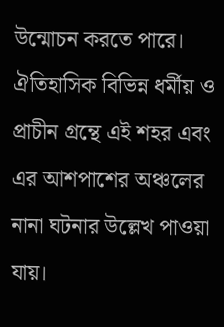উন্মোচন করতে পারে। ঐতিহাসিক বিভিন্ন ধর্মীয় ও প্রাচীন গ্রন্থে এই শহর এবং এর আশপাশের অঞ্চলের নানা ঘটনার উল্লেখ পাওয়া যায়।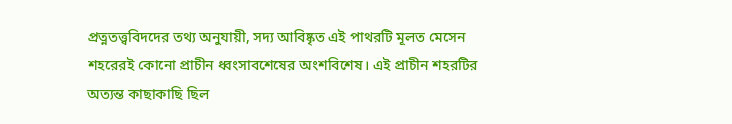প্রত্নতত্ত্ববিদদের তথ্য অনুযায়ী, সদ্য আবিষ্কৃত এই পাথরটি মূলত মেসেন শহরেরই কোনো প্রাচীন ধ্বংসাবশেষের অংশবিশেষ। এই প্রাচীন শহরটির অত্যন্ত কাছাকাছি ছিল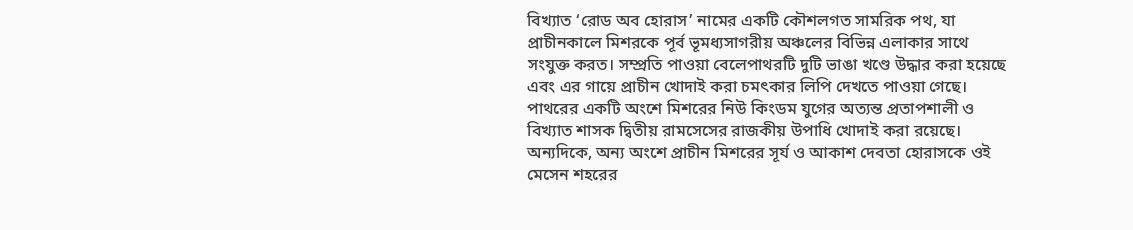বিখ্যাত ‘রোড অব হোরাস’ নামের একটি কৌশলগত সামরিক পথ, যা প্রাচীনকালে মিশরকে পূর্ব ভূমধ্যসাগরীয় অঞ্চলের বিভিন্ন এলাকার সাথে সংযুক্ত করত। সম্প্রতি পাওয়া বেলেপাথরটি দুটি ভাঙা খণ্ডে উদ্ধার করা হয়েছে এবং এর গায়ে প্রাচীন খোদাই করা চমৎকার লিপি দেখতে পাওয়া গেছে। পাথরের একটি অংশে মিশরের নিউ কিংডম যুগের অত্যন্ত প্রতাপশালী ও বিখ্যাত শাসক দ্বিতীয় রামসেসের রাজকীয় উপাধি খোদাই করা রয়েছে। অন্যদিকে, অন্য অংশে প্রাচীন মিশরের সূর্য ও আকাশ দেবতা হোরাসকে ওই মেসেন শহরের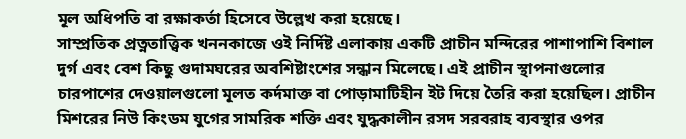মূল অধিপতি বা রক্ষাকর্তা হিসেবে উল্লেখ করা হয়েছে।
সাম্প্রতিক প্রত্নতাত্ত্বিক খননকাজে ওই নির্দিষ্ট এলাকায় একটি প্রাচীন মন্দিরের পাশাপাশি বিশাল দুর্গ এবং বেশ কিছু গুদামঘরের অবশিষ্টাংশের সন্ধান মিলেছে। এই প্রাচীন স্থাপনাগুলোর চারপাশের দেওয়ালগুলো মূলত কর্দমাক্ত বা পোড়ামাটিহীন ইট দিয়ে তৈরি করা হয়েছিল। প্রাচীন মিশরের নিউ কিংডম যুগের সামরিক শক্তি এবং যুদ্ধকালীন রসদ সরবরাহ ব্যবস্থার ওপর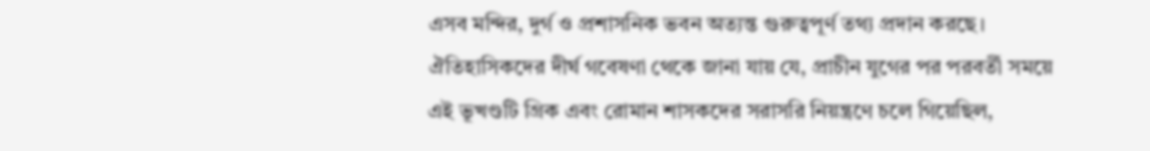এসব মন্দির, দুর্গ ও প্রশাসনিক ভবন অত্যন্ত গুরুত্বপূর্ণ তথ্য প্রদান করছে। ঐতিহাসিকদের দীর্ঘ গবেষণা থেকে জানা যায় যে, প্রাচীন যুগের পর পরবর্তী সময়ে এই ভূখণ্ডটি গ্রিক এবং রোমান শাসকদের সরাসরি নিয়ন্ত্রণে চলে গিয়েছিল,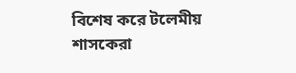বিশেষ করে টলেমীয় শাসকেরা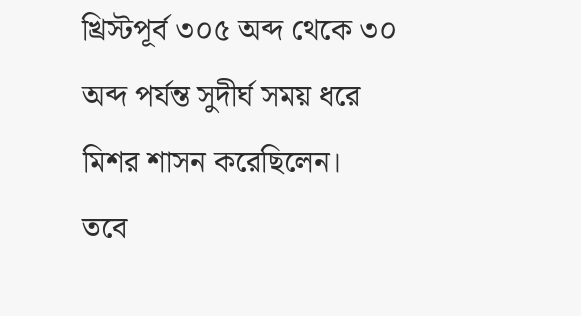খ্রিস্টপূর্ব ৩০৫ অব্দ থেকে ৩০ অব্দ পর্যন্ত সুদীর্ঘ সময় ধরে মিশর শাসন করেছিলেন।
তবে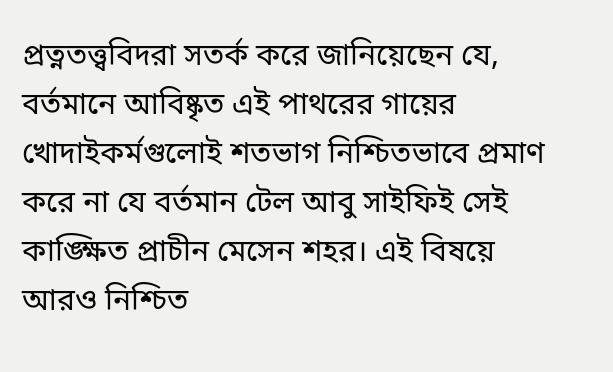প্রত্নতত্ত্ববিদরা সতর্ক করে জানিয়েছেন যে, বর্তমানে আবিষ্কৃত এই পাথরের গায়ের খোদাইকর্মগুলোই শতভাগ নিশ্চিতভাবে প্রমাণ করে না যে বর্তমান টেল আবু সাইফিই সেই কাঙ্ক্ষিত প্রাচীন মেসেন শহর। এই বিষয়ে আরও নিশ্চিত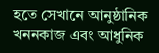হতে সেখানে আনুষ্ঠানিক খননকাজ এবং আধুনিক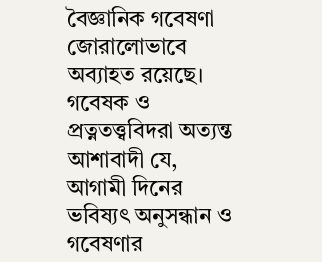বৈজ্ঞানিক গবেষণা জোরালোভাবে অব্যাহত রয়েছে। গবেষক ও প্রত্নতত্ত্ববিদরা অত্যন্ত আশাবাদী যে, আগামী দিনের ভবিষ্যৎ অনুসন্ধান ও গবেষণার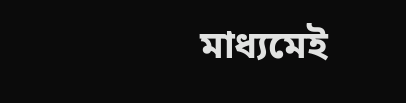মাধ্যমেই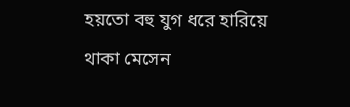হয়তো বহু যুগ ধরে হারিয়ে থাকা মেসেন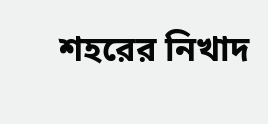শহরের নিখাদ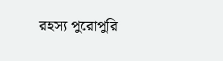রহস্য পুরোপুরি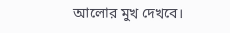আলোর মুখ দেখবে।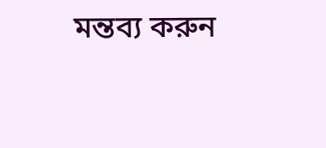মন্তব্য করুন